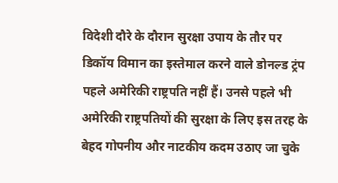विदेशी दौरे के दौरान सुरक्षा उपाय के तौर पर डिकॉय विमान का इस्तेमाल करने वाले डोनल्ड ट्रंप पहले अमेरिकी राष्ट्रपति नहीं हैं। उनसे पहले भी अमेरिकी राष्ट्रपतियों की सुरक्षा के लिए इस तरह के बेहद गोपनीय और नाटकीय कदम उठाए जा चुके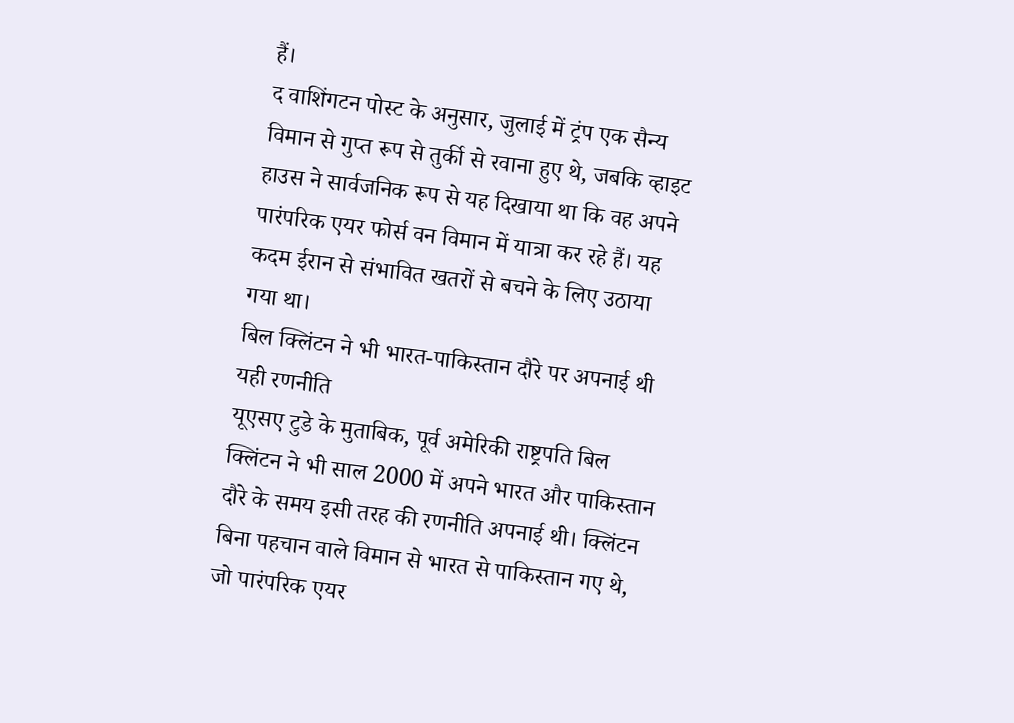हैं।
द वाशिंगटन पोस्ट के अनुसार, जुलाई में ट्रंप एक सैन्य विमान से गुप्त रूप से तुर्की से रवाना हुए थे, जबकि व्हाइट हाउस ने सार्वजनिक रूप से यह दिखाया था कि वह अपने पारंपरिक एयर फोर्स वन विमान में यात्रा कर रहे हैं। यह कदम ईरान से संभावित खतरों से बचने के लिए उठाया गया था।
बिल क्लिंटन ने भी भारत-पाकिस्तान दौरे पर अपनाई थी यही रणनीति
यूएसए टुडे के मुताबिक, पूर्व अमेरिकी राष्ट्रपति बिल क्लिंटन ने भी साल 2000 में अपने भारत और पाकिस्तान दौरे के समय इसी तरह की रणनीति अपनाई थी। क्लिंटन बिना पहचान वाले विमान से भारत से पाकिस्तान गए थे, जो पारंपरिक एयर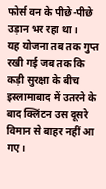फोर्स वन के पीछे-पीछे उड़ान भर रहा था।
यह योजना तब तक गुप्त रखी गई जब तक कि कड़ी सुरक्षा के बीच इस्लामाबाद में उतरने के बाद क्लिंटन उस दूसरे विमान से बाहर नहीं आ गए।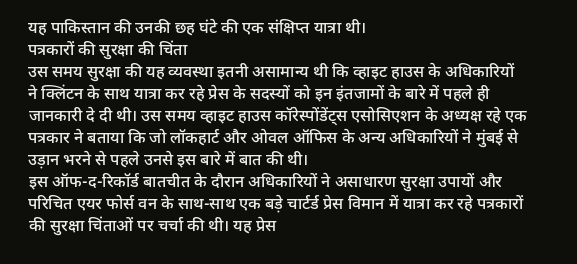यह पाकिस्तान की उनकी छह घंटे की एक संक्षिप्त यात्रा थी।
पत्रकारों की सुरक्षा की चिंता
उस समय सुरक्षा की यह व्यवस्था इतनी असामान्य थी कि व्हाइट हाउस के अधिकारियों ने क्लिंटन के साथ यात्रा कर रहे प्रेस के सदस्यों को इन इंतजामों के बारे में पहले ही जानकारी दे दी थी। उस समय व्हाइट हाउस कॉरेस्पोंडेंट्स एसोसिएशन के अध्यक्ष रहे एक पत्रकार ने बताया कि जो लॉकहार्ट और ओवल ऑफिस के अन्य अधिकारियों ने मुंबई से उड़ान भरने से पहले उनसे इस बारे में बात की थी।
इस ऑफ-द-रिकॉर्ड बातचीत के दौरान अधिकारियों ने असाधारण सुरक्षा उपायों और परिचित एयर फोर्स वन के साथ-साथ एक बड़े चार्टर्ड प्रेस विमान में यात्रा कर रहे पत्रकारों की सुरक्षा चिंताओं पर चर्चा की थी। यह प्रेस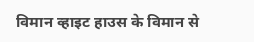विमान व्हाइट हाउस के विमान से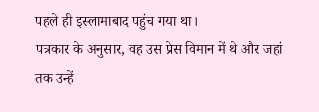पहले ही इस्लामाबाद पहुंच गया था।
पत्रकार के अनुसार, वह उस प्रेस विमान में थे और जहां तक उन्हें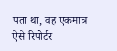पता था, वह एकमात्र ऐसे रिपोर्टर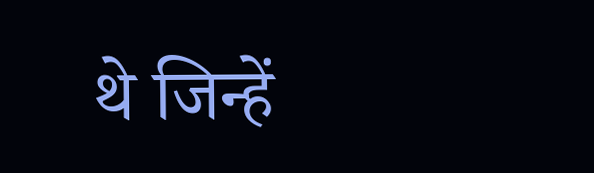थे जिन्हें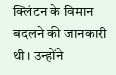क्लिंटन के विमान बदलने की जानकारी थी। उन्होंने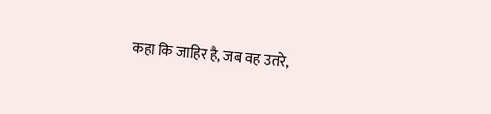कहा कि जाहिर है, जब वह उतरे,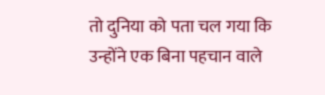तो दुनिया को पता चल गया कि उन्होंने एक बिना पहचान वाले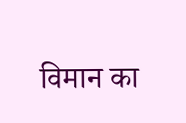विमान का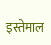इस्तेमाल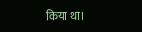किया था।